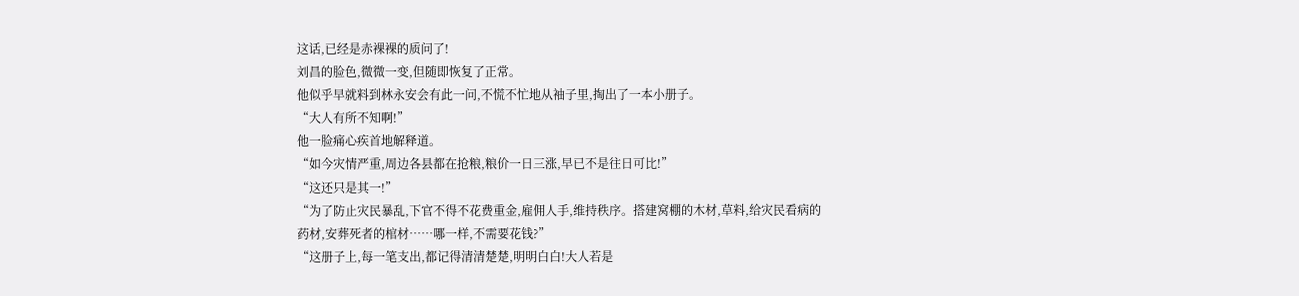这话,已经是赤裸裸的质问了!
刘昌的脸色,微微一变,但随即恢复了正常。
他似乎早就料到林永安会有此一问,不慌不忙地从袖子里,掏出了一本小册子。
“大人有所不知啊!”
他一脸痛心疾首地解释道。
“如今灾情严重,周边各县都在抢粮,粮价一日三涨,早已不是往日可比!”
“这还只是其一!”
“为了防止灾民暴乱,下官不得不花费重金,雇佣人手,维持秩序。搭建窝棚的木材,草料,给灾民看病的药材,安葬死者的棺材……哪一样,不需要花钱?”
“这册子上,每一笔支出,都记得清清楚楚,明明白白!大人若是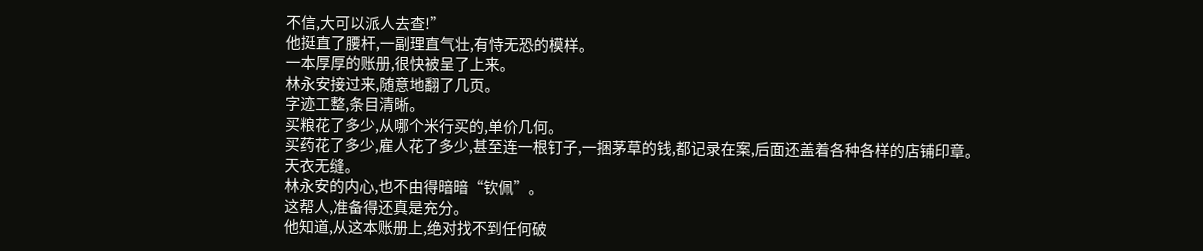不信,大可以派人去查!”
他挺直了腰杆,一副理直气壮,有恃无恐的模样。
一本厚厚的账册,很快被呈了上来。
林永安接过来,随意地翻了几页。
字迹工整,条目清晰。
买粮花了多少,从哪个米行买的,单价几何。
买药花了多少,雇人花了多少,甚至连一根钉子,一捆茅草的钱,都记录在案,后面还盖着各种各样的店铺印章。
天衣无缝。
林永安的内心,也不由得暗暗“钦佩”。
这帮人,准备得还真是充分。
他知道,从这本账册上,绝对找不到任何破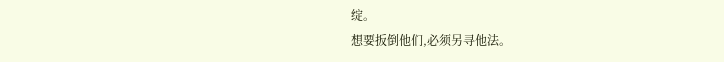绽。
想要扳倒他们,必须另寻他法。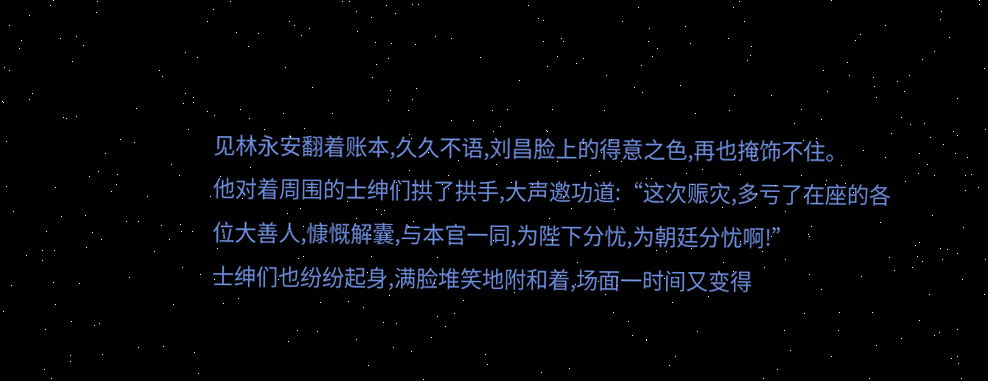见林永安翻着账本,久久不语,刘昌脸上的得意之色,再也掩饰不住。
他对着周围的士绅们拱了拱手,大声邀功道:“这次赈灾,多亏了在座的各位大善人,慷慨解囊,与本官一同,为陛下分忧,为朝廷分忧啊!”
士绅们也纷纷起身,满脸堆笑地附和着,场面一时间又变得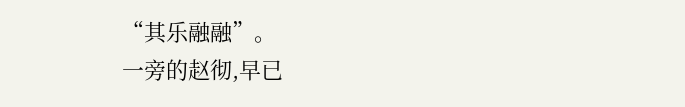“其乐融融”。
一旁的赵彻,早已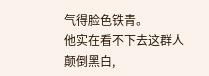气得脸色铁青。
他实在看不下去这群人颠倒黑白,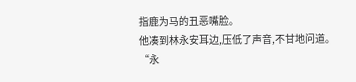指鹿为马的丑恶嘴脸。
他凑到林永安耳边,压低了声音,不甘地问道。
“永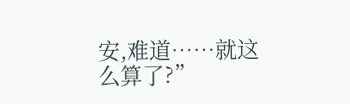安,难道……就这么算了?”